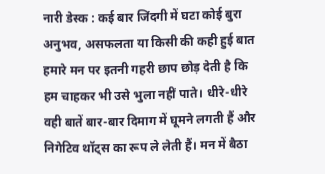नारी डेस्क : कई बार जिंदगी में घटा कोई बुरा अनुभव, असफलता या किसी की कही हुई बात हमारे मन पर इतनी गहरी छाप छोड़ देती है कि हम चाहकर भी उसे भुला नहीं पाते। धीरे-धीरे वही बातें बार-बार दिमाग में घूमने लगती हैं और निगेटिव थॉट्स का रूप ले लेती हैं। मन में बैठा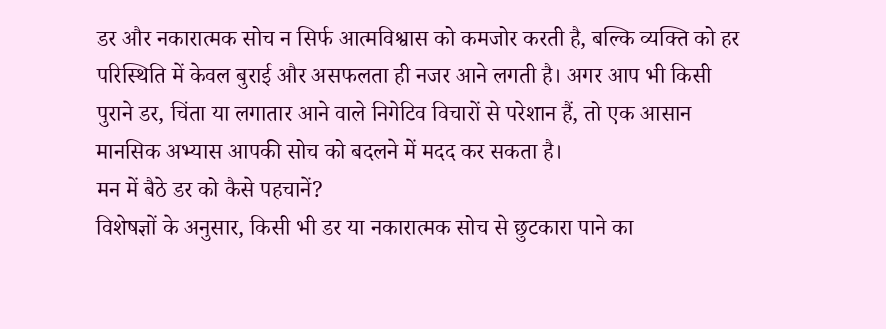डर और नकारात्मक सोच न सिर्फ आत्मविश्वास को कमजोर करती है, बल्कि व्यक्ति को हर परिस्थिति में केवल बुराई और असफलता ही नजर आने लगती है। अगर आप भी किसी पुराने डर, चिंता या लगातार आने वाले निगेटिव विचारों से परेशान हैं, तो एक आसान मानसिक अभ्यास आपकी सोच को बदलने में मदद कर सकता है।
मन में बैठे डर को कैसे पहचानें?
विशेषज्ञों के अनुसार, किसी भी डर या नकारात्मक सोच से छुटकारा पाने का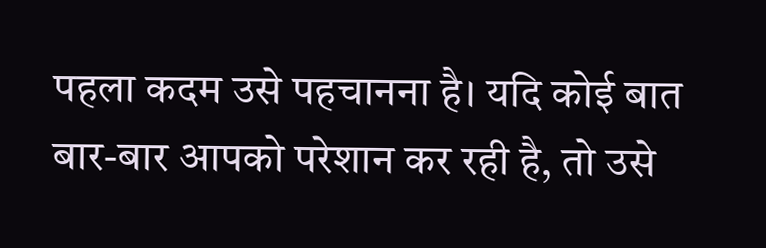पहला कदम उसे पहचानना है। यदि कोई बात बार-बार आपको परेशान कर रही है, तो उसे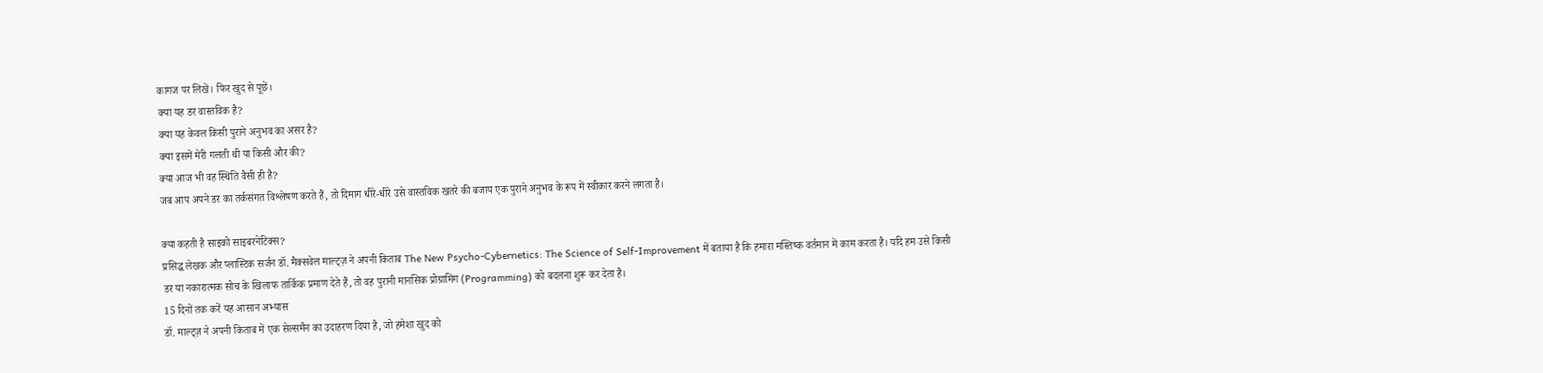कागज पर लिखें। फिर खुद से पूछें।
क्या यह डर वास्तविक है?
क्या यह केवल किसी पुराने अनुभव का असर है?
क्या इसमें मेरी गलती थी या किसी और की?
क्या आज भी वह स्थिति वैसी ही है?
जब आप अपने डर का तर्कसंगत विश्लेषण करते हैं, तो दिमाग धीरे-धीरे उसे वास्तविक खतरे की बजाय एक पुराने अनुभव के रूप में स्वीकार करने लगता है।

क्या कहती है साइको साइबरनेटिक्स?
प्रसिद्ध लेखक और प्लास्टिक सर्जन डॉ. मैक्सवेल माल्ट्ज़ ने अपनी किताब The New Psycho-Cybernetics: The Science of Self-Improvement में बताया है कि हमारा मस्तिष्क वर्तमान में काम करता है। यदि हम उसे किसी डर या नकारात्मक सोच के खिलाफ तार्किक प्रमाण देते हैं, तो वह पुरानी मानसिक प्रोग्रामिंग (Programming) को बदलना शुरू कर देता है।
15 दिनों तक करें यह आसान अभ्यास
डॉ. माल्ट्ज़ ने अपनी किताब में एक सेल्समैन का उदाहरण दिया है, जो हमेशा खुद को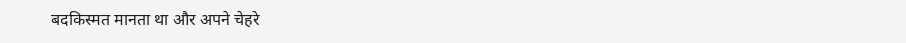बदकिस्मत मानता था और अपने चेहरे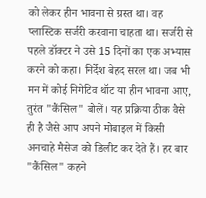को लेकर हीन भावना से ग्रस्त था। वह प्लास्टिक सर्जरी करवाना चाहता था। सर्जरी से पहले डॉक्टर ने उसे 15 दिनों का एक अभ्यास करने को कहा। निर्देश बेहद सरल था। जब भी मन में कोई निगेटिव थॉट या हीन भावना आए, तुरंत "कैंसिल" बोलें। यह प्रक्रिया ठीक वैसे ही है जैसे आप अपने मोबाइल में किसी अनचाहे मैसेज को डिलीट कर देते हैं। हर बार "कैंसिल" कहने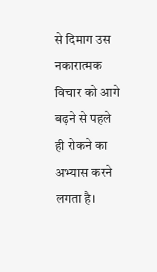से दिमाग उस नकारात्मक विचार को आगे बढ़ने से पहले ही रोकने का अभ्यास करने लगता है।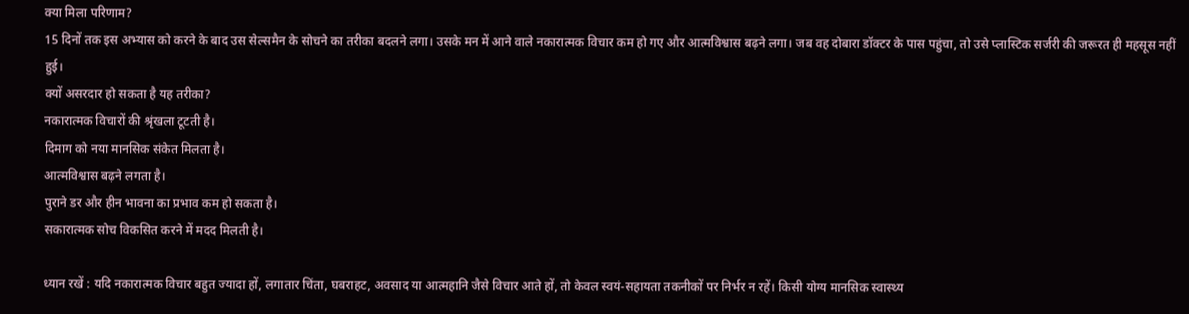क्या मिला परिणाम?
15 दिनों तक इस अभ्यास को करने के बाद उस सेल्समैन के सोचने का तरीका बदलने लगा। उसके मन में आने वाले नकारात्मक विचार कम हो गए और आत्मविश्वास बढ़ने लगा। जब वह दोबारा डॉक्टर के पास पहुंचा, तो उसे प्लास्टिक सर्जरी की जरूरत ही महसूस नहीं हुई।
क्यों असरदार हो सकता है यह तरीका?
नकारात्मक विचारों की श्रृंखला टूटती है।
दिमाग को नया मानसिक संकेत मिलता है।
आत्मविश्वास बढ़ने लगता है।
पुराने डर और हीन भावना का प्रभाव कम हो सकता है।
सकारात्मक सोच विकसित करने में मदद मिलती है।

ध्यान रखें : यदि नकारात्मक विचार बहुत ज्यादा हों, लगातार चिंता, घबराहट, अवसाद या आत्महानि जैसे विचार आते हों, तो केवल स्वयं-सहायता तकनीकों पर निर्भर न रहें। किसी योग्य मानसिक स्वास्थ्य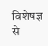विशेषज्ञ से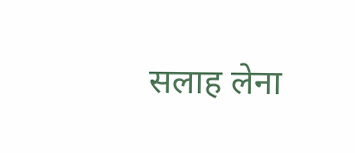सलाह लेना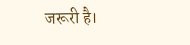जरूरी है।